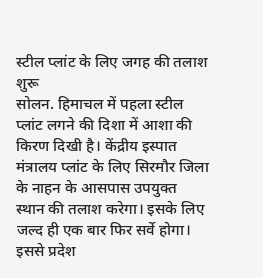स्टील प्लांट के लिए जगह की तलाश शुरू
सोलन. हिमाचल में पहला स्टील प्लांट लगने की दिशा में आशा की किरण दिखी है। केंद्रीय इस्पात मंत्रालय प्लांट के लिए सिरमौर जिला के नाहन के आसपास उपयुक्त स्थान की तलाश करेगा। इसके लिए जल्द ही एक बार फिर सर्वे होगा। इससे प्रदेश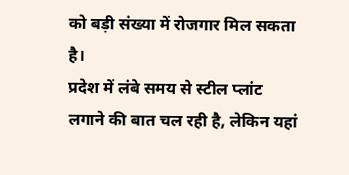को बड़ी संख्या में रोजगार मिल सकता है।
प्रदेश में लंबे समय से स्टील प्लांट लगाने की बात चल रही है, लेकिन यहां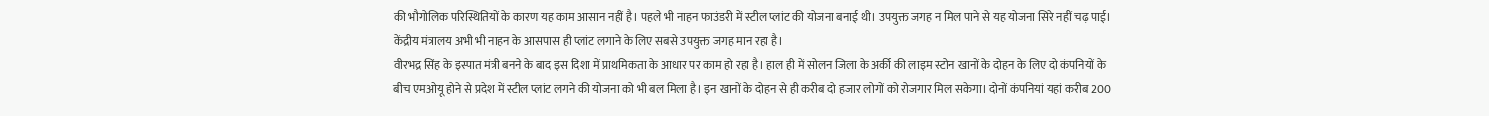की भौगोलिक परिस्थितियों के कारण यह काम आसान नहीं है। पहले भी नाहन फाउंडरी में स्टील प्लांट की योजना बनाई थी। उपयुक्त जगह न मिल पाने से यह योजना सिरे नहीं चढ़ पाई। केंद्रीय मंत्रालय अभी भी नाहन के आसपास ही प्लांट लगाने के लिए सबसे उपयुक्त जगह मान रहा है।
वीरभद्र सिंह के इस्पात मंत्री बनने के बाद इस दिशा में प्राथमिकता के आधार पर काम हो रहा है। हाल ही में सोलन जिला के अर्की की लाइम स्टोन खानों के दोहन के लिए दो कंपनियों के बीच एमओयू होने से प्रदेश में स्टील प्लांट लगने की योजना को भी बल मिला है। इन खानों के दोहन से ही करीब दो हजार लोगों को रोजगार मिल सकेगा। दोनों कंपनियां यहां करीब 200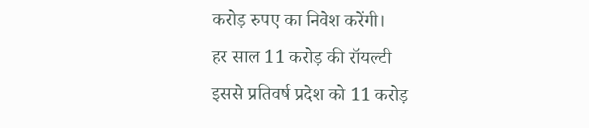करोड़ रुपए का निवेश करेंगी।
हर साल 11 करोड़ की रॉयल्टी
इससे प्रतिवर्ष प्रदेश को 11 करोड़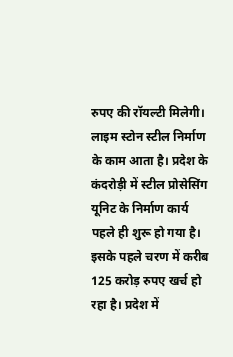रुपए की रॉयल्टी मिलेगी। लाइम स्टोन स्टील निर्माण के काम आता है। प्रदेश के कंदरोड़ी में स्टील प्रोसेसिंग यूनिट के निर्माण कार्य पहले ही शुरू हो गया है। इसके पहले चरण में करीब 125 करोड़ रुपए खर्च हो रहा है। प्रदेश में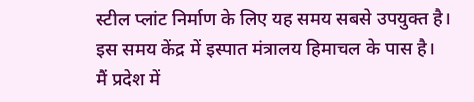स्टील प्लांट निर्माण के लिए यह समय सबसे उपयुक्त है। इस समय केंद्र में इस्पात मंत्रालय हिमाचल के पास है।
मैं प्रदेश में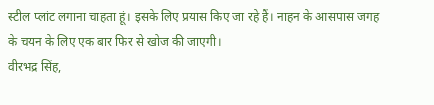स्टील प्लांट लगाना चाहता हूं। इसके लिए प्रयास किए जा रहे हैं। नाहन के आसपास जगह के चयन के लिए एक बार फिर से खोज की जाएगी।
वीरभद्र सिंह,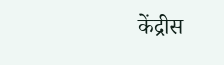केंद्रीस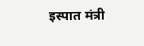इस्पात मंत्री